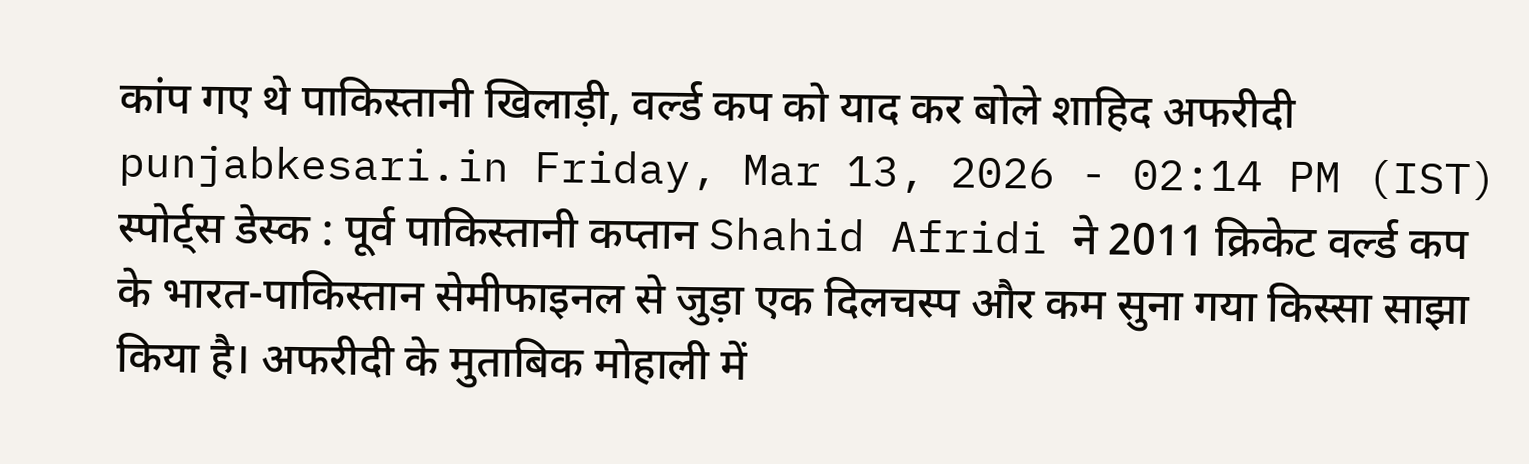कांप गए थे पाकिस्तानी खिलाड़ी, वर्ल्ड कप को याद कर बोले शाहिद अफरीदी
punjabkesari.in Friday, Mar 13, 2026 - 02:14 PM (IST)
स्पोर्ट्स डेस्क : पूर्व पाकिस्तानी कप्तान Shahid Afridi ने 2011 क्रिकेट वर्ल्ड कप के भारत-पाकिस्तान सेमीफाइनल से जुड़ा एक दिलचस्प और कम सुना गया किस्सा साझा किया है। अफरीदी के मुताबिक मोहाली में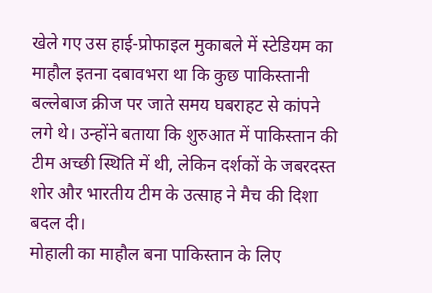खेले गए उस हाई-प्रोफाइल मुकाबले में स्टेडियम का माहौल इतना दबावभरा था कि कुछ पाकिस्तानी बल्लेबाज क्रीज पर जाते समय घबराहट से कांपने लगे थे। उन्होंने बताया कि शुरुआत में पाकिस्तान की टीम अच्छी स्थिति में थी, लेकिन दर्शकों के जबरदस्त शोर और भारतीय टीम के उत्साह ने मैच की दिशा बदल दी।
मोहाली का माहौल बना पाकिस्तान के लिए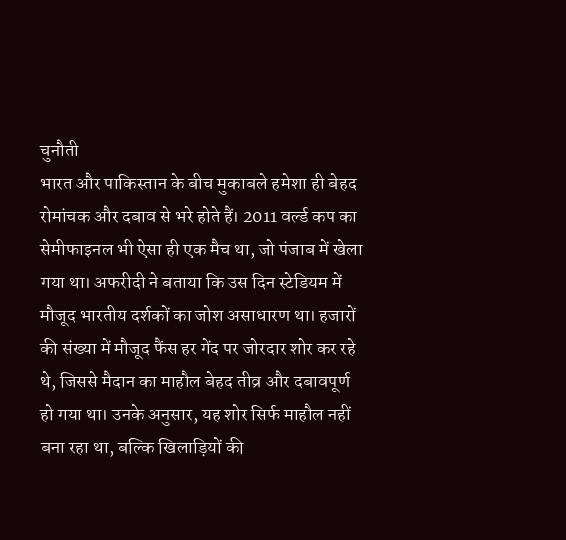चुनौती
भारत और पाकिस्तान के बीच मुकाबले हमेशा ही बेहद रोमांचक और दबाव से भरे होते हैं। 2011 वर्ल्ड कप का सेमीफाइनल भी ऐसा ही एक मैच था, जो पंजाब में खेला गया था। अफरीदी ने बताया कि उस दिन स्टेडियम में मौजूद भारतीय दर्शकों का जोश असाधारण था। हजारों की संख्या में मौजूद फैंस हर गेंद पर जोरदार शोर कर रहे थे, जिससे मैदान का माहौल बेहद तीव्र और दबावपूर्ण हो गया था। उनके अनुसार, यह शोर सिर्फ माहौल नहीं बना रहा था, बल्कि खिलाड़ियों की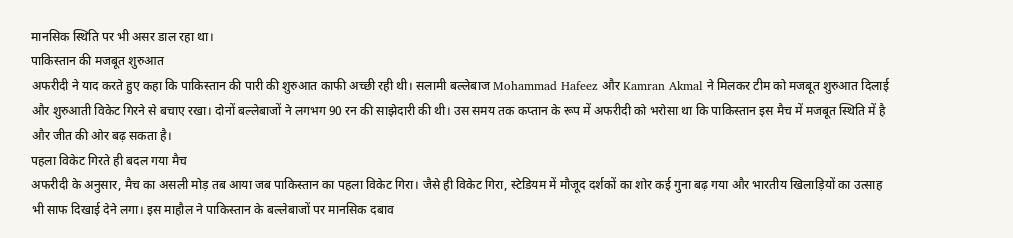मानसिक स्थिति पर भी असर डाल रहा था।
पाकिस्तान की मजबूत शुरुआत
अफरीदी ने याद करते हुए कहा कि पाकिस्तान की पारी की शुरुआत काफी अच्छी रही थी। सलामी बल्लेबाज Mohammad Hafeez और Kamran Akmal ने मिलकर टीम को मजबूत शुरुआत दिलाई और शुरुआती विकेट गिरने से बचाए रखा। दोनों बल्लेबाजों ने लगभग 90 रन की साझेदारी की थी। उस समय तक कप्तान के रूप में अफरीदी को भरोसा था कि पाकिस्तान इस मैच में मजबूत स्थिति में है और जीत की ओर बढ़ सकता है।
पहला विकेट गिरते ही बदल गया मैच
अफरीदी के अनुसार, मैच का असली मोड़ तब आया जब पाकिस्तान का पहला विकेट गिरा। जैसे ही विकेट गिरा, स्टेडियम में मौजूद दर्शकों का शोर कई गुना बढ़ गया और भारतीय खिलाड़ियों का उत्साह भी साफ दिखाई देने लगा। इस माहौल ने पाकिस्तान के बल्लेबाजों पर मानसिक दबाव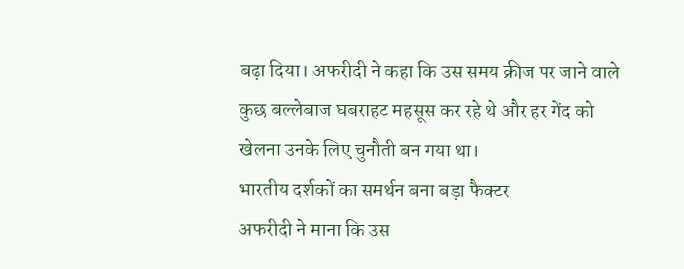बढ़ा दिया। अफरीदी ने कहा कि उस समय क्रीज पर जाने वाले कुछ बल्लेबाज घबराहट महसूस कर रहे थे और हर गेंद को खेलना उनके लिए चुनौती बन गया था।
भारतीय दर्शकों का समर्थन बना बड़ा फैक्टर
अफरीदी ने माना कि उस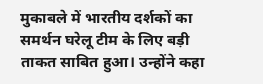मुकाबले में भारतीय दर्शकों का समर्थन घरेलू टीम के लिए बड़ी ताकत साबित हुआ। उन्होंने कहा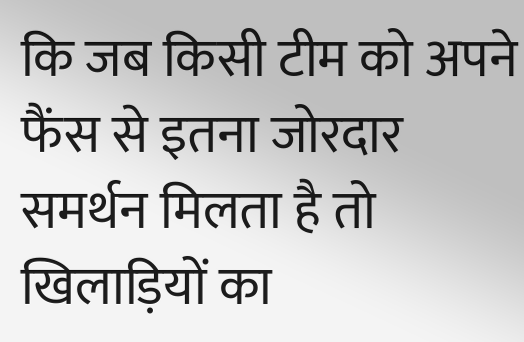कि जब किसी टीम को अपने फैंस से इतना जोरदार समर्थन मिलता है तो खिलाड़ियों का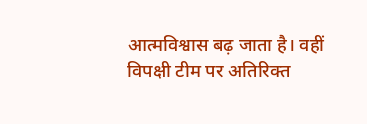आत्मविश्वास बढ़ जाता है। वहीं विपक्षी टीम पर अतिरिक्त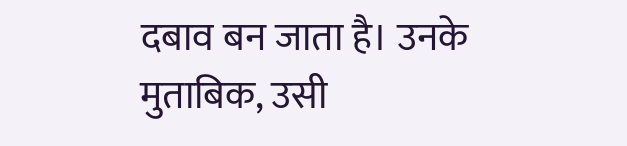दबाव बन जाता है। उनके मुताबिक, उसी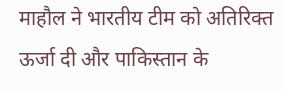माहौल ने भारतीय टीम को अतिरिक्त ऊर्जा दी और पाकिस्तान के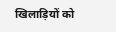खिलाड़ियों को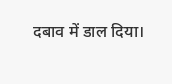दबाव में डाल दिया।